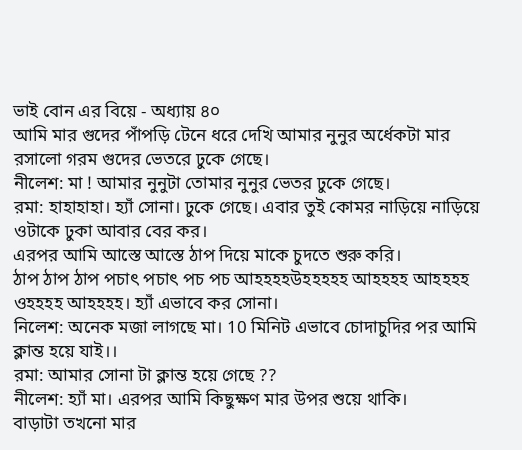ভাই বোন এর বিয়ে - অধ্যায় ৪০
আমি মার গুদের পাঁপড়ি টেনে ধরে দেখি আমার নুনুর অর্ধেকটা মার রসালো গরম গুদের ভেতরে ঢুকে গেছে।
নীলেশ: মা ! আমার নুনুটা তোমার নুনুর ভেতর ঢুকে গেছে।
রমা: হাহাহাহা। হ্যাঁ সোনা। ঢুকে গেছে। এবার তুই কোমর নাড়িয়ে নাড়িয়ে ওটাকে ঢুকা আবার বের কর।
এরপর আমি আস্তে আস্তে ঠাপ দিয়ে মাকে চুদতে শুরু করি।
ঠাপ ঠাপ ঠাপ পচাৎ পচাৎ পচ পচ আহহহহউহহহহহ আহহহহ আহহহহ ওহহহহ আহহহহ। হ্যাঁ এভাবে কর সোনা।
নিলেশ: অনেক মজা লাগছে মা। 10 মিনিট এভাবে চোদাচুদির পর আমি ক্লান্ত হয়ে যাই।।
রমা: আমার সোনা টা ক্লান্ত হয়ে গেছে ??
নীলেশ: হ্যাঁ মা। এরপর আমি কিছুক্ষণ মার উপর শুয়ে থাকি।
বাড়াটা তখনো মার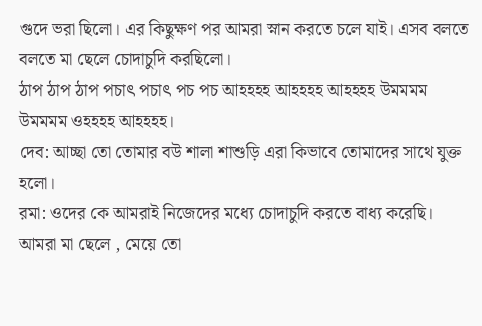গুদে ভরা ছিলো। এর কিছুক্ষণ পর আমরা স্নান করতে চলে যাই। এসব বলতে বলতে মা ছেলে চোদাচুদি করছিলো।
ঠাপ ঠাপ ঠাপ পচাৎ পচাৎ পচ পচ আহহহহ আহহহহ আহহহহ উমমমম উমমমম ওহহহহ আহহহহ।
দেব: আচ্ছা তো তোমার বউ শালা শাশুড়ি এরা কিভাবে তোমাদের সাথে যুক্ত হলো।
রমা: ওদের কে আমরাই নিজেদের মধ্যে চোদাচুদি করতে বাধ্য করেছি।
আমরা মা ছেলে , মেয়ে তো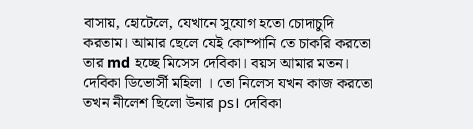বাসায়, হোটেলে, যেখানে সুযোগ হতো চোদাচুদি করতাম। আমার ছেলে যেই কোম্পানি তে চাকরি করতো তার md হচ্ছে মিসেস দেবিকা। বয়স আমার মতন। দেবিকা ডিভোর্সী মহিলা । তো নিলেস যখন কাজ করতো তখন নীলেশ ছিলো উনার ps। দেবিকা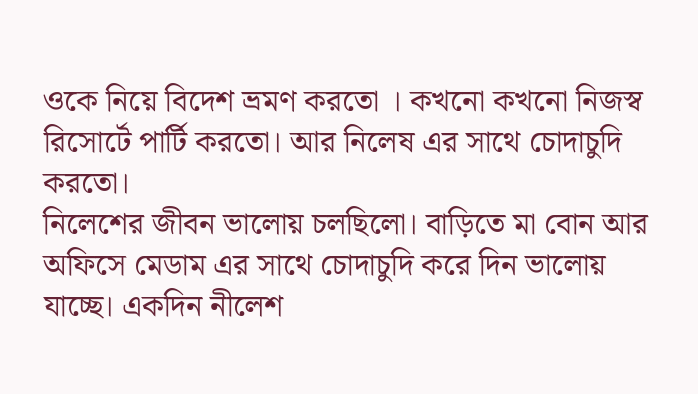ওকে নিয়ে বিদেশ ভ্রমণ করতো । কখনো কখনো নিজস্ব রিসোর্টে পার্টি করতো। আর নিলেষ এর সাথে চোদাচুদি করতো।
নিলেশের জীবন ভালোয় চলছিলো। বাড়িতে মা বোন আর অফিসে মেডাম এর সাথে চোদাচুদি করে দিন ভালোয় যাচ্ছে। একদিন নীলেশ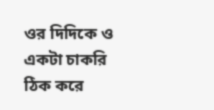ওর দিদিকে ও একটা চাকরি ঠিক করে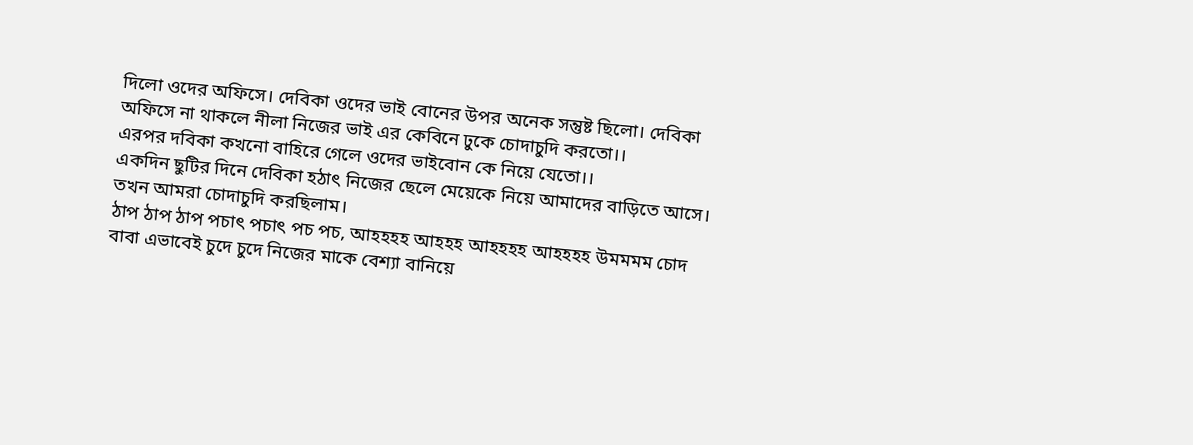দিলো ওদের অফিসে। দেবিকা ওদের ভাই বোনের উপর অনেক সন্তুষ্ট ছিলো। দেবিকা অফিসে না থাকলে নীলা নিজের ভাই এর কেবিনে ঢুকে চোদাচুদি করতো।।
এরপর দবিকা কখনো বাহিরে গেলে ওদের ভাইবোন কে নিয়ে যেতো।।
একদিন ছুটির দিনে দেবিকা হঠাৎ নিজের ছেলে মেয়েকে নিয়ে আমাদের বাড়িতে আসে। তখন আমরা চোদাচুদি করছিলাম।
ঠাপ ঠাপ ঠাপ পচাৎ পচাৎ পচ পচ, আহহহহ আহহহ আহহহহ আহহহহ উমমমম চোদ বাবা এভাবেই চুদে চুদে নিজের মাকে বেশ্যা বানিয়ে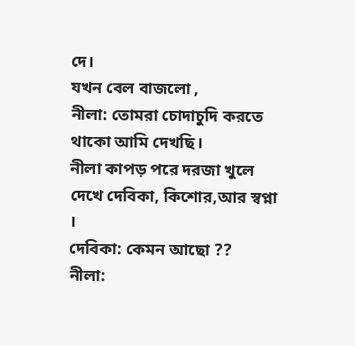দে।
যখন বেল বাজলো ,
নীলা: তোমরা চোদাচুদি করতে থাকো আমি দেখছি।
নীলা কাপড় পরে দরজা খুলে দেখে দেবিকা, কিশোর,আর স্বপ্না ।
দেবিকা: কেমন আছো ??
নীলা: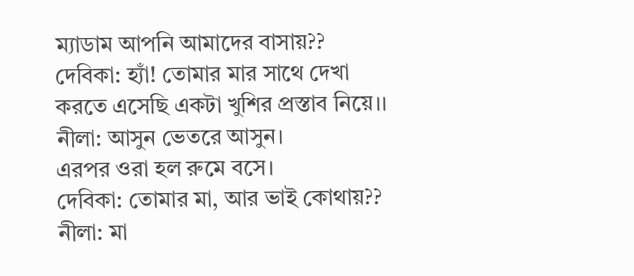ম্যাডাম আপনি আমাদের বাসায়??
দেবিকা: হ্যাঁ! তোমার মার সাথে দেখা করতে এসেছি একটা খুশির প্রস্তাব নিয়ে।।
নীলা: আসুন ভেতরে আসুন।
এরপর ওরা হল রুমে বসে।
দেবিকা: তোমার মা, আর ভাই কোথায়??
নীলা: মা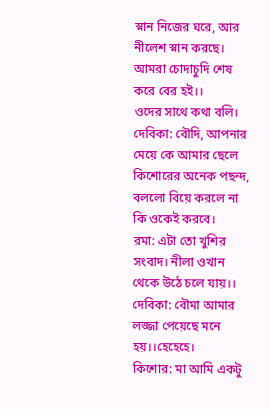স্নান নিজের ঘরে, আর নীলেশ স্নান করছে।
আমরা চোদাচুদি শেষ করে বের হই।।
ওদের সাথে কথা বলি।
দেবিকা: বৌদি, আপনার মেয়ে কে আমার ছেলে কিশোরের অনেক পছন্দ, বললো বিয়ে করলে না কি ওকেই করবে।
রমা: এটা তো খুশির সংবাদ। নীলা ওখান থেকে উঠে চলে যায়।।
দেবিকা: বৌমা আমার লজ্জা পেয়েছে মনে হয়।।হেহেহে।
কিশোর: মা আমি একটু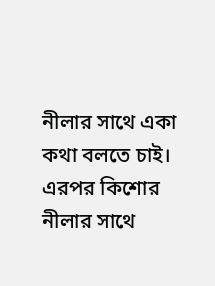নীলার সাথে একা কথা বলতে চাই। এরপর কিশোর নীলার সাথে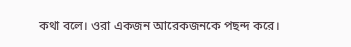কথা বলে। ওরা একজন আরেকজনকে পছন্দ করে।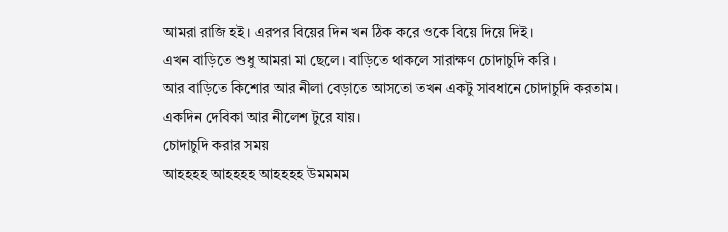আমরা রাজি হই। এরপর বিয়ের দিন খন ঠিক করে ওকে বিয়ে দিয়ে দিই।
এখন বাড়িতে শুধু আমরা মা ছেলে। বাড়িতে থাকলে সারাক্ষণ চোদাচুদি করি ।
আর বাড়িতে কিশোর আর নীলা বেড়াতে আসতো তখন একটু সাবধানে চোদাচুদি করতাম।
একদিন দেবিকা আর নীলেশ টুরে যায়।
চোদাচুদি করার সময়
আহহহহ আহহহহ আহহহহ উমমমম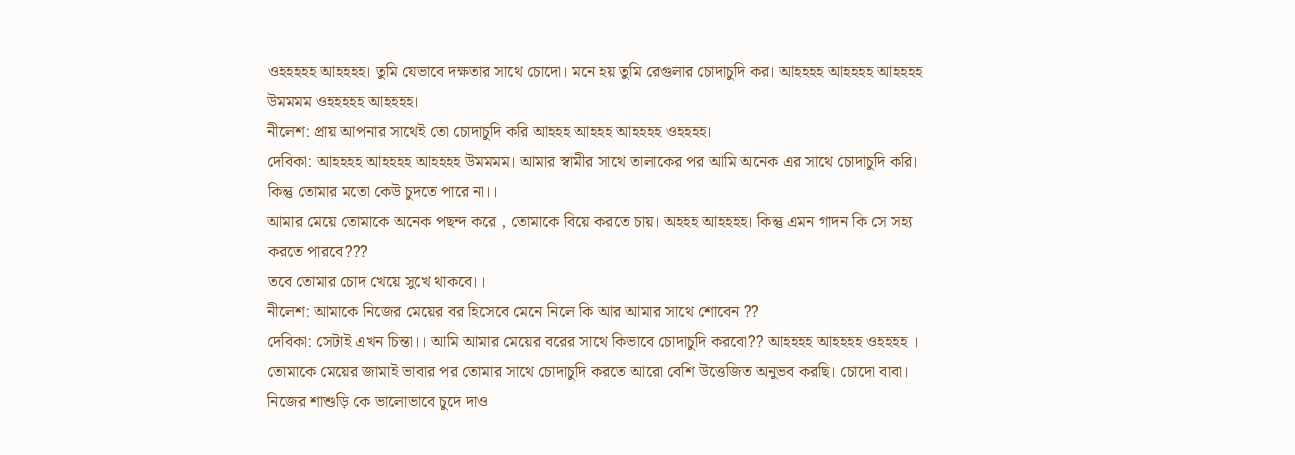ওহহহহহ আহহহহ। তুমি যেভাবে দক্ষতার সাথে চোদো। মনে হয় তুমি রেগুলার চোদাচুদি কর। আহহহহ আহহহহ আহহহহ উমমমম ওহহহহহ আহহহহ।
নীলেশ: প্রায় আপনার সাথেই তো চোদাচুদি করি আহহহ আহহহ আহহহহ ওহহহহ।
দেবিকা: আহহহহ আহহহহ আহহহহ উমমমম। আমার স্বামীর সাথে তালাকের পর আমি অনেক এর সাথে চোদাচুদি করি। কিন্তু তোমার মতো কেউ চুদতে পারে না।।
আমার মেয়ে তোমাকে অনেক পছন্দ করে , তোমাকে বিয়ে করতে চায়। অহহহ আহহহহ। কিন্তু এমন গাদন কি সে সহ্য করতে পারবে???
তবে তোমার চোদ খেয়ে সুখে থাকবে।।
নীলেশ: আমাকে নিজের মেয়ের বর হিসেবে মেনে নিলে কি আর আমার সাথে শোবেন ??
দেবিকা: সেটাই এখন চিন্তা।। আমি আমার মেয়ের বরের সাথে কিভাবে চোদাচুদি করবো?? আহহহহ আহহহহ ওহহহহ ।
তোমাকে মেয়ের জামাই ভাবার পর তোমার সাথে চোদাচুদি করতে আরো বেশি উত্তেজিত অনুভব করছি। চোদো বাবা। নিজের শাশুড়ি কে ভালোভাবে চুদে দাও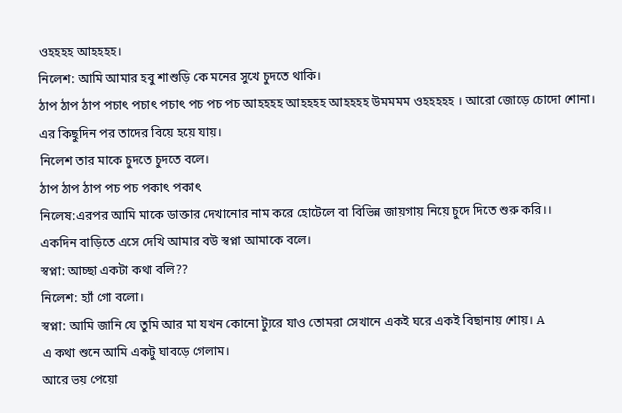ওহহহহ আহহহহ।
নিলেশ: আমি আমার হবু শাশুড়ি কে মনের সুখে চুদতে থাকি।
ঠাপ ঠাপ ঠাপ পচাৎ পচাৎ পচাৎ পচ পচ পচ আহহহহ আহহহহ আহহহহ উমমমম ওহহহহহ । আরো জোড়ে চোদো শোনা।
এর কিছুদিন পর তাদের বিয়ে হয়ে যায়।
নিলেশ তার মাকে চুদতে চুদতে বলে।
ঠাপ ঠাপ ঠাপ পচ পচ পকাৎ পকাৎ
নিলেষ:এরপর আমি মাকে ডাক্তার দেখানোর নাম করে হোটেলে বা বিভিন্ন জায়গায় নিয়ে চুদে দিতে শুরু করি।।
একদিন বাড়িতে এসে দেখি আমার বউ স্বপ্না আমাকে বলে।
স্বপ্না: আচ্ছা একটা কথা বলি??
নিলেশ: হ্যাঁ গো বলো।
স্বপ্না: আমি জানি যে তুমি আর মা যখন কোনো ট্যুরে যাও তোমরা সেখানে একই ঘরে একই বিছানায় শোয়। A
এ কথা শুনে আমি একটু ঘাবড়ে গেলাম।
আরে ভয় পেয়ো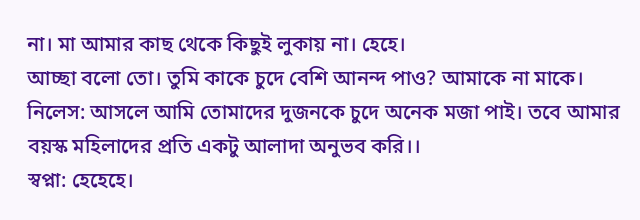না। মা আমার কাছ থেকে কিছুই লুকায় না। হেহে।
আচ্ছা বলো তো। তুমি কাকে চুদে বেশি আনন্দ পাও? আমাকে না মাকে।
নিলেস: আসলে আমি তোমাদের দুজনকে চুদে অনেক মজা পাই। তবে আমার বয়স্ক মহিলাদের প্রতি একটু আলাদা অনুভব করি।।
স্বপ্না: হেহেহে।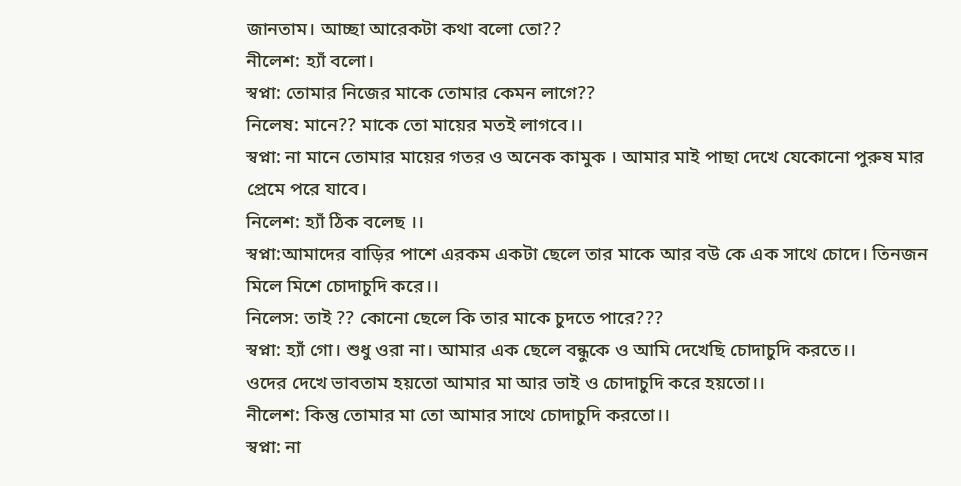জানতাম। আচ্ছা আরেকটা কথা বলো তো??
নীলেশ: হ্যাঁ বলো।
স্বপ্না: তোমার নিজের মাকে তোমার কেমন লাগে??
নিলেষ: মানে?? মাকে তো মায়ের মতই লাগবে।।
স্বপ্না: না মানে তোমার মায়ের গতর ও অনেক কামুক । আমার মাই পাছা দেখে যেকোনো পুরুষ মার প্রেমে পরে যাবে।
নিলেশ: হ্যাঁ ঠিক বলেছ ।।
স্বপ্না:আমাদের বাড়ির পাশে এরকম একটা ছেলে তার মাকে আর বউ কে এক সাথে চোদে। তিনজন মিলে মিশে চোদাচুদি করে।।
নিলেস: তাই ?? কোনো ছেলে কি তার মাকে চুদতে পারে???
স্বপ্না: হ্যাঁ গো। শুধু ওরা না। আমার এক ছেলে বন্ধুকে ও আমি দেখেছি চোদাচুদি করতে।।
ওদের দেখে ভাবতাম হয়তো আমার মা আর ভাই ও চোদাচুদি করে হয়তো।।
নীলেশ: কিন্তু তোমার মা তো আমার সাথে চোদাচুদি করতো।।
স্বপ্না: না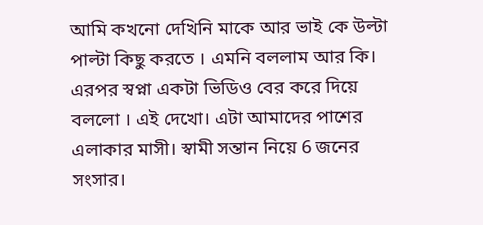আমি কখনো দেখিনি মাকে আর ভাই কে উল্টা পাল্টা কিছু করতে । এমনি বললাম আর কি। এরপর স্বপ্না একটা ভিডিও বের করে দিয়ে বললো । এই দেখো। এটা আমাদের পাশের এলাকার মাসী। স্বামী সন্তান নিয়ে 6 জনের সংসার।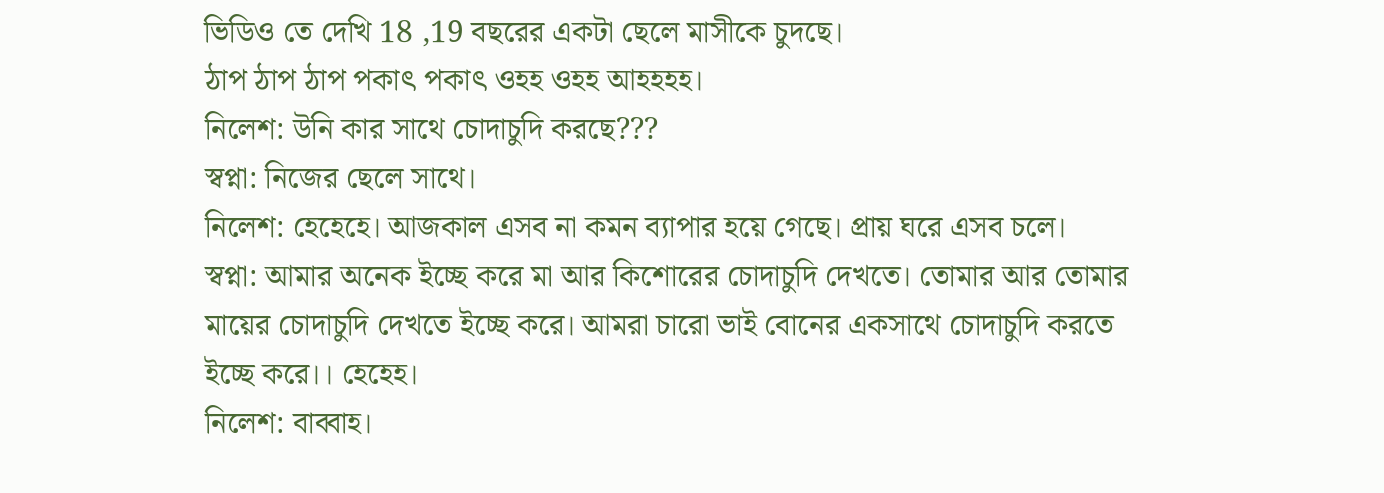ভিডিও তে দেখি 18 ,19 বছরের একটা ছেলে মাসীকে চুদছে।
ঠাপ ঠাপ ঠাপ পকাৎ পকাৎ ওহহ ওহহ আহহহহ।
নিলেশ: উনি কার সাথে চোদাচুদি করছে???
স্বপ্না: নিজের ছেলে সাথে।
নিলেশ: হেহেহে। আজকাল এসব না কমন ব্যাপার হয়ে গেছে। প্রায় ঘরে এসব চলে।
স্বপ্না: আমার অনেক ইচ্ছে করে মা আর কিশোরের চোদাচুদি দেখতে। তোমার আর তোমার মায়ের চোদাচুদি দেখতে ইচ্ছে করে। আমরা চারো ভাই বোনের একসাথে চোদাচুদি করতে ইচ্ছে করে।। হেহেহ।
নিলেশ: বাব্বাহ।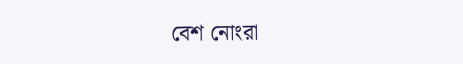বেশ নোংরা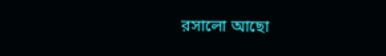রসালো আছো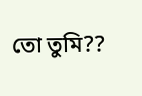তো তুমি??